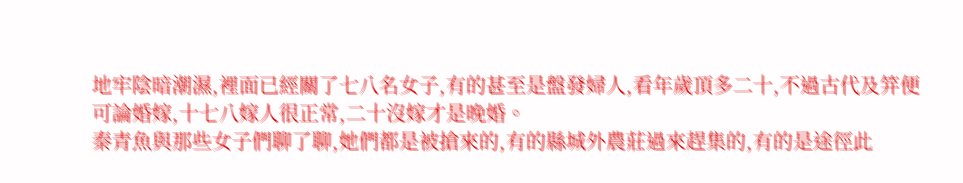地牢陰暗潮濕,裡面已經關了七八名女子,有的甚至是盤發婦人,看年歲頂多二十,不過古代及笄便可論婚嫁,十七八嫁人很正常,二十沒嫁才是晚婚。
秦青魚與那些女子們聊了聊,她們都是被搶來的,有的縣城外農莊過來趕集的,有的是途徑此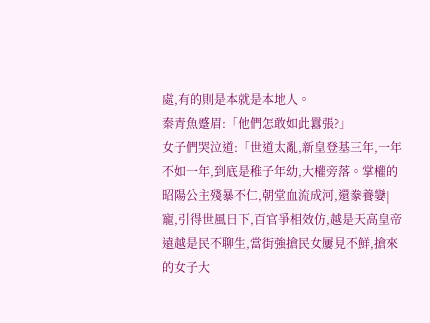處,有的則是本就是本地人。
秦青魚蹙眉:「他們怎敢如此囂張?」
女子們哭泣道:「世道太亂,新皇登基三年,一年不如一年,到底是稚子年幼,大權旁落。掌權的昭陽公主殘暴不仁,朝堂血流成河,還豢養孌|寵,引得世風日下,百官爭相效仿,越是天高皇帝遠越是民不聊生,當街強搶民女屢見不鮮,搶來的女子大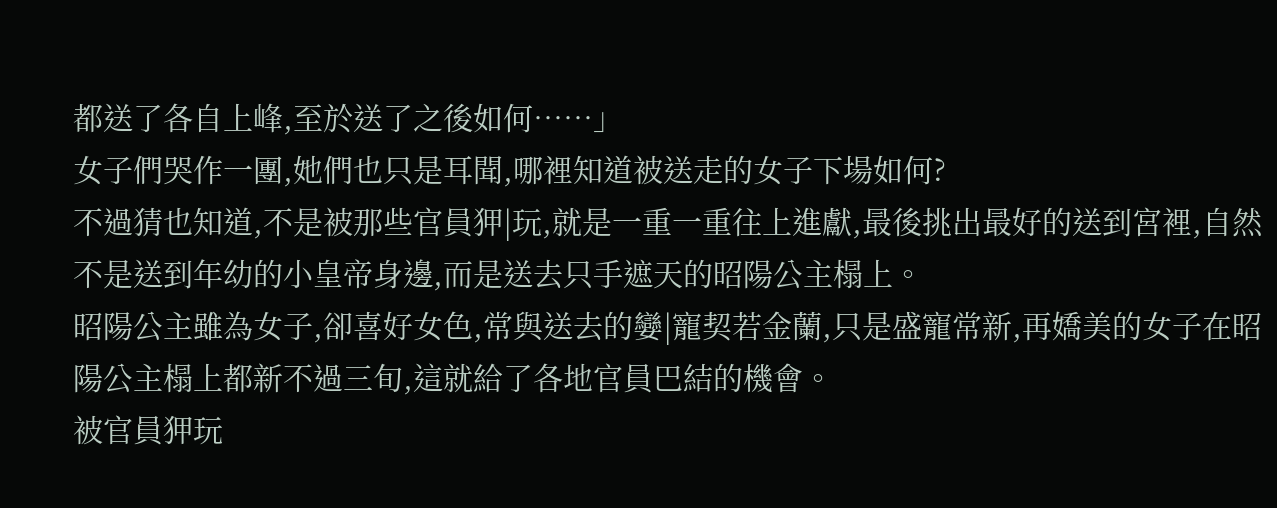都送了各自上峰,至於送了之後如何……」
女子們哭作一團,她們也只是耳聞,哪裡知道被送走的女子下場如何?
不過猜也知道,不是被那些官員狎|玩,就是一重一重往上進獻,最後挑出最好的送到宮裡,自然不是送到年幼的小皇帝身邊,而是送去只手遮天的昭陽公主榻上。
昭陽公主雖為女子,卻喜好女色,常與送去的孌|寵契若金蘭,只是盛寵常新,再嬌美的女子在昭陽公主榻上都新不過三旬,這就給了各地官員巴結的機會。
被官員狎玩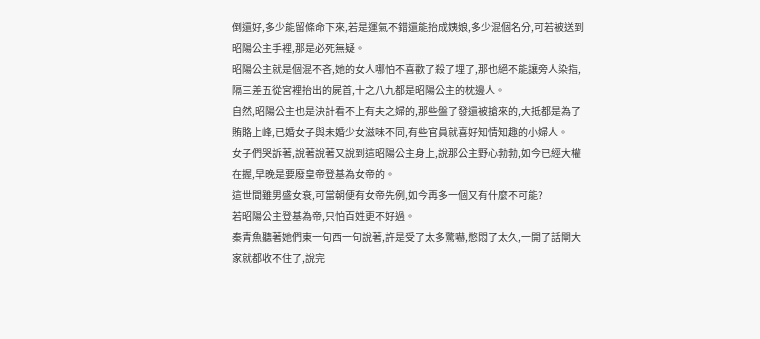倒還好,多少能留條命下來,若是運氣不錯還能抬成姨娘,多少混個名分,可若被送到昭陽公主手裡,那是必死無疑。
昭陽公主就是個混不吝,她的女人哪怕不喜歡了殺了埋了,那也絕不能讓旁人染指,隔三差五從宮裡抬出的屍首,十之八九都是昭陽公主的枕邊人。
自然,昭陽公主也是決計看不上有夫之婦的,那些盤了發還被搶來的,大抵都是為了賄賂上峰,已婚女子與未婚少女滋味不同,有些官員就喜好知情知趣的小婦人。
女子們哭訴著,說著說著又說到這昭陽公主身上,說那公主野心勃勃,如今已經大權在握,早晚是要廢皇帝登基為女帝的。
這世間雖男盛女衰,可當朝便有女帝先例,如今再多一個又有什麼不可能?
若昭陽公主登基為帝,只怕百姓更不好過。
秦青魚聽著她們東一句西一句說著,許是受了太多驚嚇,憋悶了太久,一開了話閘大家就都收不住了,說完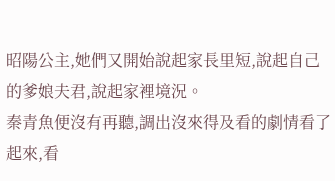昭陽公主,她們又開始說起家長里短,說起自己的爹娘夫君,說起家裡境況。
秦青魚便沒有再聽,調出沒來得及看的劇情看了起來,看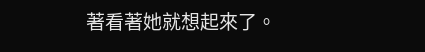著看著她就想起來了。